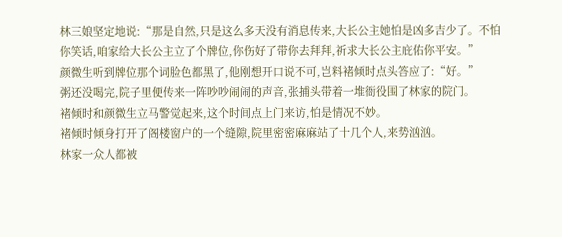林三娘坚定地说:“那是自然,只是这么多天没有消息传来,大长公主她怕是凶多吉少了。不怕你笑话,咱家给大长公主立了个牌位,你伤好了带你去拜拜,祈求大长公主庇佑你平安。”
颜微生听到牌位那个词脸色都黑了,他刚想开口说不可,岂料褚倾时点头答应了:“好。”
粥还没喝完,院子里便传来一阵吵吵闹闹的声音,张捕头带着一堆衙役围了林家的院门。
褚倾时和颜微生立马警觉起来,这个时间点上门来访,怕是情况不妙。
褚倾时倾身打开了阁楼窗户的一个缝隙,院里密密麻麻站了十几个人,来势汹汹。
林家一众人都被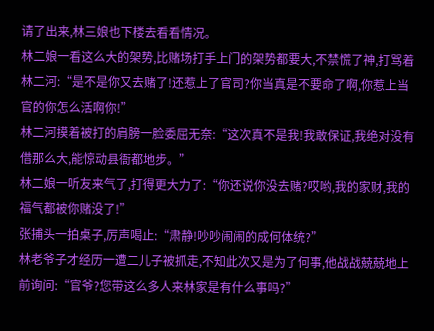请了出来,林三娘也下楼去看看情况。
林二娘一看这么大的架势,比赌场打手上门的架势都要大,不禁慌了神,打骂着林二河:“是不是你又去赌了!还惹上了官司?你当真是不要命了啊,你惹上当官的你怎么活啊你!”
林二河摸着被打的肩膀一脸委屈无奈:“这次真不是我!我敢保证,我绝对没有借那么大,能惊动县衙都地步。”
林二娘一听友来气了,打得更大力了:“你还说你没去赌?哎哟,我的家财,我的福气都被你赌没了!”
张捕头一拍桌子,厉声喝止:“肃静!吵吵闹闹的成何体统?”
林老爷子才经历一遭二儿子被抓走,不知此次又是为了何事,他战战兢兢地上前询问:“官爷?您带这么多人来林家是有什么事吗?”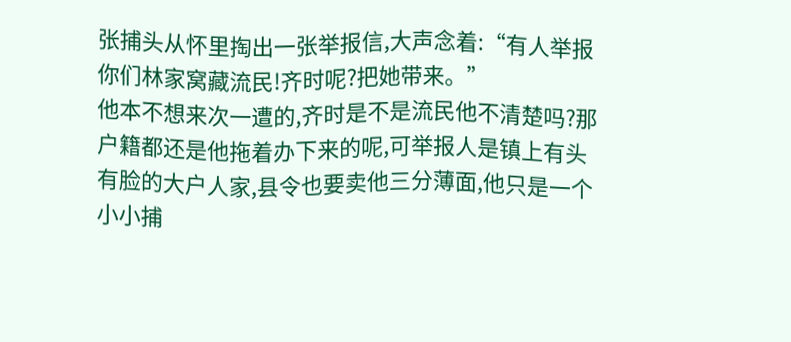张捕头从怀里掏出一张举报信,大声念着:“有人举报你们林家窝藏流民!齐时呢?把她带来。”
他本不想来次一遭的,齐时是不是流民他不清楚吗?那户籍都还是他拖着办下来的呢,可举报人是镇上有头有脸的大户人家,县令也要卖他三分薄面,他只是一个小小捕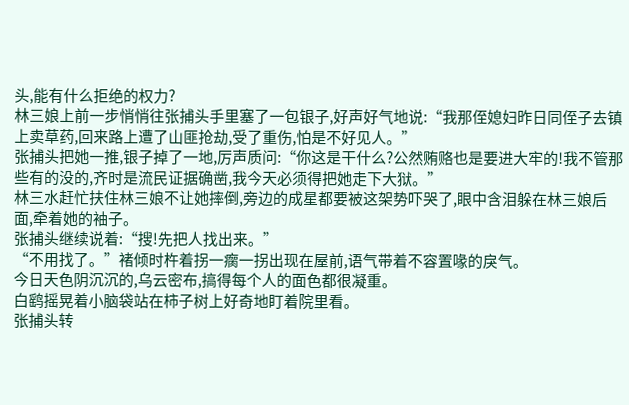头,能有什么拒绝的权力?
林三娘上前一步悄悄往张捕头手里塞了一包银子,好声好气地说:“我那侄媳妇昨日同侄子去镇上卖草药,回来路上遭了山匪抢劫,受了重伤,怕是不好见人。”
张捕头把她一推,银子掉了一地,厉声质问:“你这是干什么?公然贿赂也是要进大牢的!我不管那些有的没的,齐时是流民证据确凿,我今天必须得把她走下大狱。”
林三水赶忙扶住林三娘不让她摔倒,旁边的成星都要被这架势吓哭了,眼中含泪躲在林三娘后面,牵着她的袖子。
张捕头继续说着:“搜!先把人找出来。”
“不用找了。”褚倾时杵着拐一瘸一拐出现在屋前,语气带着不容置喙的戾气。
今日天色阴沉沉的,乌云密布,搞得每个人的面色都很凝重。
白鹞摇晃着小脑袋站在柿子树上好奇地盯着院里看。
张捕头转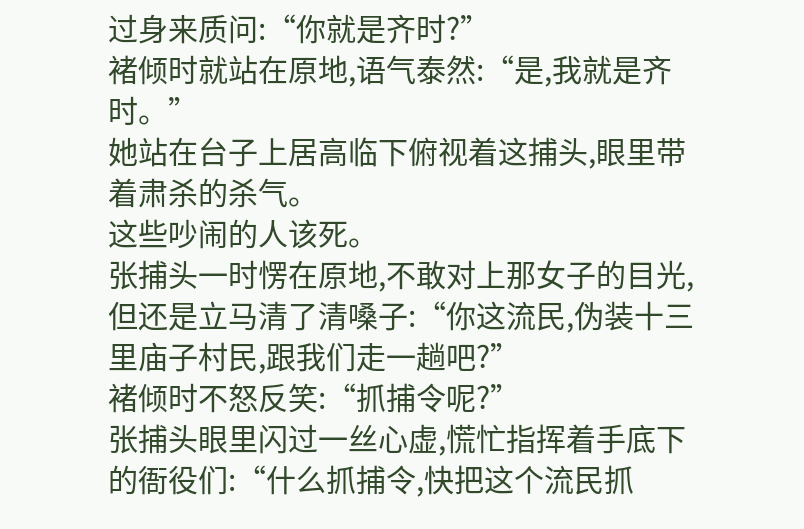过身来质问:“你就是齐时?”
褚倾时就站在原地,语气泰然:“是,我就是齐时。”
她站在台子上居高临下俯视着这捕头,眼里带着肃杀的杀气。
这些吵闹的人该死。
张捕头一时愣在原地,不敢对上那女子的目光,但还是立马清了清嗓子:“你这流民,伪装十三里庙子村民,跟我们走一趟吧?”
褚倾时不怒反笑:“抓捕令呢?”
张捕头眼里闪过一丝心虚,慌忙指挥着手底下的衙役们:“什么抓捕令,快把这个流民抓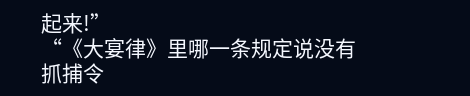起来!”
“《大宴律》里哪一条规定说没有抓捕令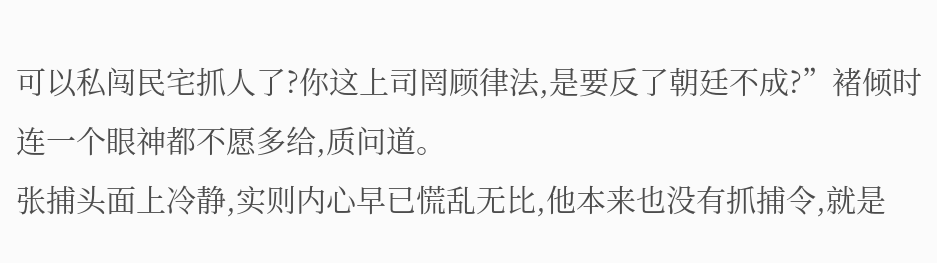可以私闯民宅抓人了?你这上司罔顾律法,是要反了朝廷不成?”褚倾时连一个眼神都不愿多给,质问道。
张捕头面上冷静,实则内心早已慌乱无比,他本来也没有抓捕令,就是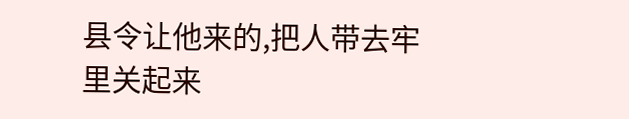县令让他来的,把人带去牢里关起来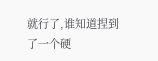就行了,谁知道捏到了一个硬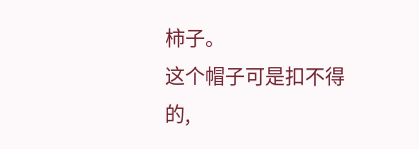柿子。
这个帽子可是扣不得的,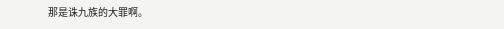那是诛九族的大罪啊。